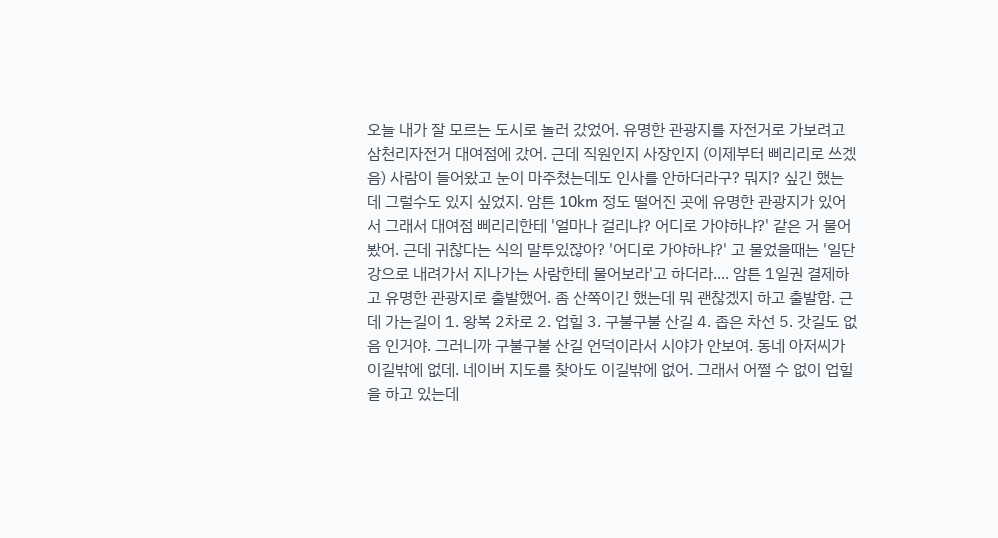오늘 내가 잘 모르는 도시로 놀러 갔었어. 유명한 관광지를 자전거로 가보려고 삼천리자전거 대여점에 갔어. 근데 직원인지 사장인지 (이제부터 삐리리로 쓰겠음) 사람이 들어왔고 눈이 마주쳤는데도 인사를 안하더라구? 뭐지? 싶긴 했는데 그럴수도 있지 싶었지. 암튼 10km 정도 떨어진 곳에 유명한 관광지가 있어서 그래서 대여점 삐리리한테 '얼마나 걸리냐? 어디로 가야하냐?' 같은 거 물어봤어. 근데 귀찮다는 식의 말투있잖아? '어디로 가야하냐?' 고 물었을때는 '일단 강으로 내려가서 지나가는 사람한테 물어보라'고 하더라.... 암튼 1일권 결제하고 유명한 관광지로 출발했어. 좀 산쪽이긴 했는데 뭐 괜찮겠지 하고 출발함. 근데 가는길이 1. 왕복 2차로 2. 업힐 3. 구불구불 산길 4. 좁은 차선 5. 갓길도 없음 인거야. 그러니까 구불구불 산길 언덕이라서 시야가 안보여. 동네 아저씨가 이길밖에 없데. 네이버 지도를 찾아도 이길밖에 없어. 그래서 어쩔 수 없이 업힐을 하고 있는데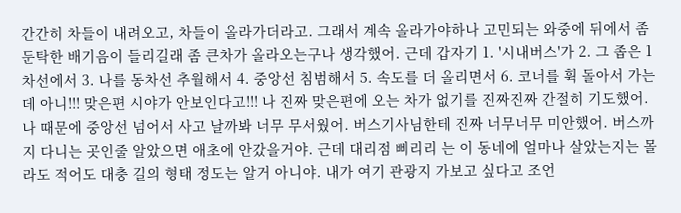간간히 차들이 내려오고, 차들이 올라가더라고. 그래서 계속 올라가야하나 고민되는 와중에 뒤에서 좀 둔탁한 배기음이 들리길래 좀 큰차가 올라오는구나 생각했어. 근데 갑자기 1. '시내버스'가 2. 그 좁은 1차선에서 3. 나를 동차선 추월해서 4. 중앙선 침범해서 5. 속도를 더 올리면서 6. 코너를 휙 돌아서 가는데 아니!!! 맞은편 시야가 안보인다고!!! 나 진짜 맞은편에 오는 차가 없기를 진짜진짜 간절히 기도했어. 나 때문에 중앙선 넘어서 사고 날까봐 너무 무서웠어. 버스기사님한테 진짜 너무너무 미안했어. 버스까지 다니는 곳인줄 알았으면 애초에 안갔을거야. 근데 대리점 삐리리 는 이 동네에 얼마나 살았는지는 몰라도 적어도 대충 길의 형태 정도는 알거 아니야. 내가 여기 관광지 가보고 싶다고 조언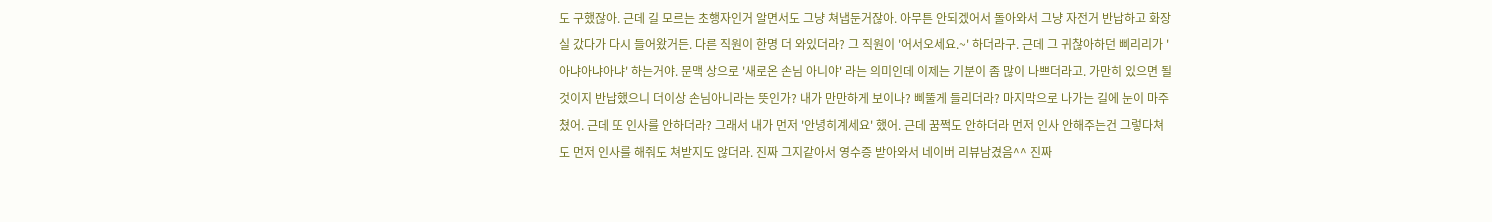도 구했잖아. 근데 길 모르는 초행자인거 알면서도 그냥 쳐냅둔거잖아. 아무튼 안되겠어서 돌아와서 그냥 자전거 반납하고 화장실 갔다가 다시 들어왔거든. 다른 직원이 한명 더 와있더라? 그 직원이 '어서오세요.~' 하더라구. 근데 그 귀찮아하던 삐리리가 '아냐아냐아냐' 하는거야. 문맥 상으로 '새로온 손님 아니야' 라는 의미인데 이제는 기분이 좀 많이 나쁘더라고. 가만히 있으면 될 것이지 반납했으니 더이상 손님아니라는 뜻인가? 내가 만만하게 보이나? 삐뚤게 들리더라? 마지막으로 나가는 길에 눈이 마주쳤어. 근데 또 인사를 안하더라? 그래서 내가 먼저 '안녕히계세요' 했어. 근데 꿈쩍도 안하더라 먼저 인사 안해주는건 그렇다쳐도 먼저 인사를 해줘도 쳐받지도 않더라. 진짜 그지같아서 영수증 받아와서 네이버 리뷰남겼음^^ 진짜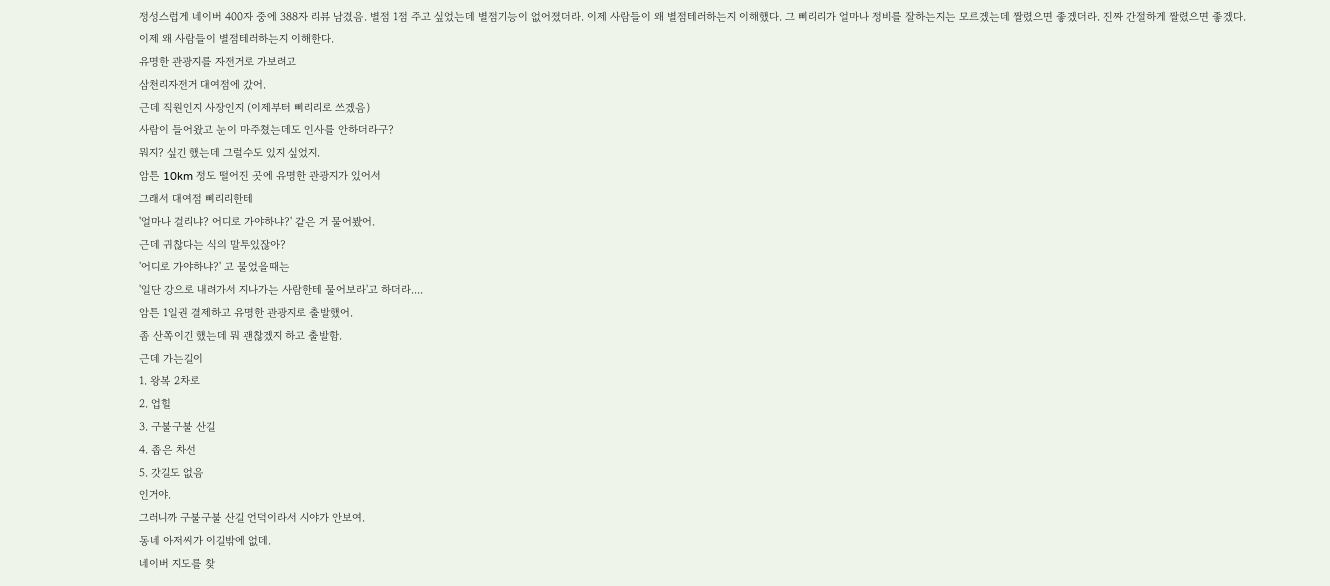정성스럽게 네이버 400자 중에 388자 리뷰 남겼음. 별점 1점 주고 싶었는데 별점기능이 없어졌더라. 이제 사람들이 왜 별점테러하는지 이해했다. 그 삐리리가 얼마나 정비를 잘하는지는 모르겠는데 짤렸으면 좋겠더라. 진짜 간절하게 짤렸으면 좋겠다.
이제 왜 사람들이 별점테러하는지 이해한다.
유명한 관광지를 자전거로 가보려고
삼천리자전거 대여점에 갔어.
근데 직원인지 사장인지 (이제부터 삐리리로 쓰겠음)
사람이 들어왔고 눈이 마주쳤는데도 인사를 안하더라구?
뭐지? 싶긴 했는데 그럴수도 있지 싶었지.
암튼 10km 정도 떨어진 곳에 유명한 관광지가 있어서
그래서 대여점 삐리리한테
'얼마나 걸리냐? 어디로 가야하냐?' 같은 거 물어봤어.
근데 귀찮다는 식의 말투있잖아?
'어디로 가야하냐?' 고 물었을때는
'일단 강으로 내려가서 지나가는 사람한테 물어보라'고 하더라....
암튼 1일권 결제하고 유명한 관광지로 출발했어.
좀 산쪽이긴 했는데 뭐 괜찮겠지 하고 출발함.
근데 가는길이
1. 왕복 2차로
2. 업힐
3. 구불구불 산길
4. 좁은 차선
5. 갓길도 없음
인거야.
그러니까 구불구불 산길 언덕이라서 시야가 안보여.
동네 아저씨가 이길밖에 없데.
네이버 지도를 찾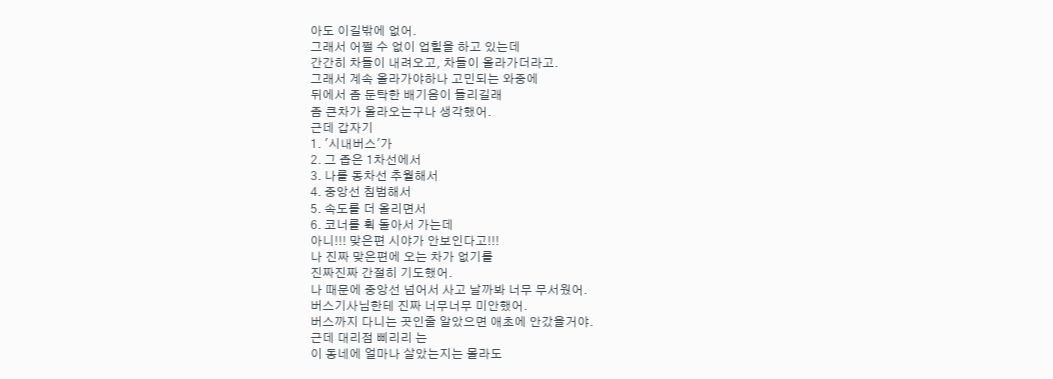아도 이길밖에 없어.
그래서 어쩔 수 없이 업힐을 하고 있는데
간간히 차들이 내려오고, 차들이 올라가더라고.
그래서 계속 올라가야하나 고민되는 와중에
뒤에서 좀 둔탁한 배기음이 들리길래
좀 큰차가 올라오는구나 생각했어.
근데 갑자기
1. '시내버스'가
2. 그 좁은 1차선에서
3. 나를 동차선 추월해서
4. 중앙선 침범해서
5. 속도를 더 올리면서
6. 코너를 휙 돌아서 가는데
아니!!! 맞은편 시야가 안보인다고!!!
나 진짜 맞은편에 오는 차가 없기를
진짜진짜 간절히 기도했어.
나 때문에 중앙선 넘어서 사고 날까봐 너무 무서웠어.
버스기사님한테 진짜 너무너무 미안했어.
버스까지 다니는 곳인줄 알았으면 애초에 안갔을거야.
근데 대리점 삐리리 는
이 동네에 얼마나 살았는지는 몰라도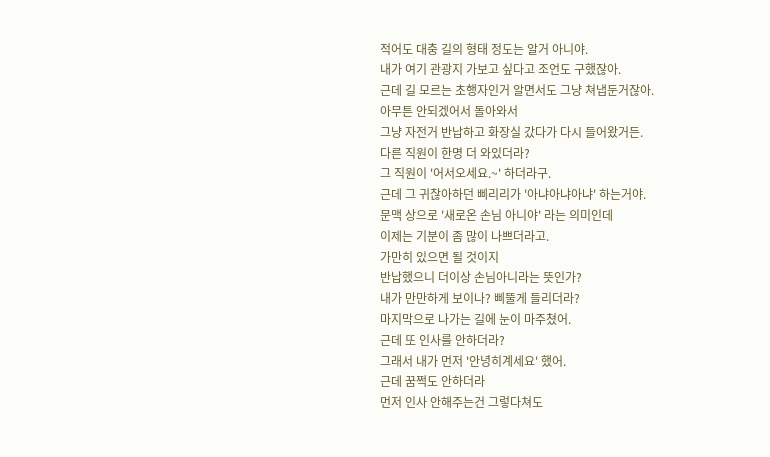적어도 대충 길의 형태 정도는 알거 아니야.
내가 여기 관광지 가보고 싶다고 조언도 구했잖아.
근데 길 모르는 초행자인거 알면서도 그냥 쳐냅둔거잖아.
아무튼 안되겠어서 돌아와서
그냥 자전거 반납하고 화장실 갔다가 다시 들어왔거든.
다른 직원이 한명 더 와있더라?
그 직원이 '어서오세요.~' 하더라구.
근데 그 귀찮아하던 삐리리가 '아냐아냐아냐' 하는거야.
문맥 상으로 '새로온 손님 아니야' 라는 의미인데
이제는 기분이 좀 많이 나쁘더라고.
가만히 있으면 될 것이지
반납했으니 더이상 손님아니라는 뜻인가?
내가 만만하게 보이나? 삐뚤게 들리더라?
마지막으로 나가는 길에 눈이 마주쳤어.
근데 또 인사를 안하더라?
그래서 내가 먼저 '안녕히계세요' 했어.
근데 꿈쩍도 안하더라
먼저 인사 안해주는건 그렇다쳐도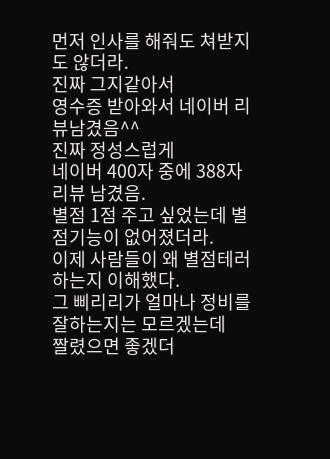먼저 인사를 해줘도 쳐받지도 않더라.
진짜 그지같아서
영수증 받아와서 네이버 리뷰남겼음^^
진짜 정성스럽게
네이버 400자 중에 388자 리뷰 남겼음.
별점 1점 주고 싶었는데 별점기능이 없어졌더라.
이제 사람들이 왜 별점테러하는지 이해했다.
그 삐리리가 얼마나 정비를 잘하는지는 모르겠는데
짤렸으면 좋겠더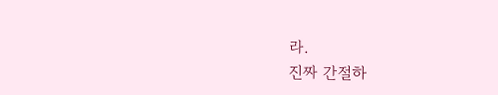라.
진짜 간절하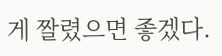게 짤렸으면 좋겠다.